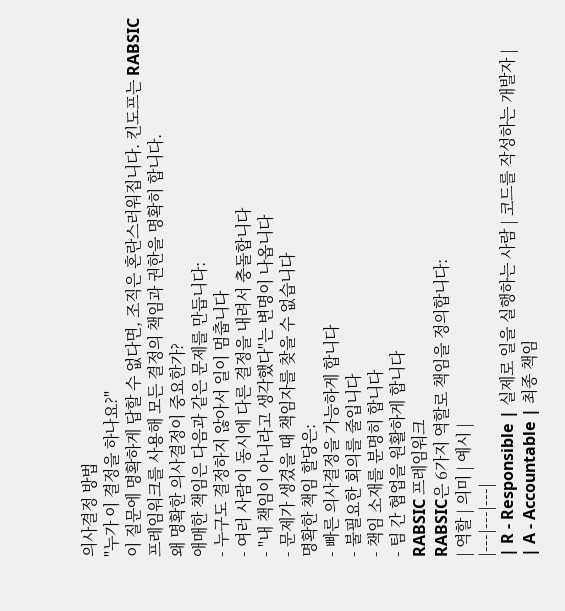의사결정 방법
"누가 이 결정을 하나요?"
이 질문에 명확하게 답할 수 없다면, 조직은 혼란스러워집니다. 킨도프는 RABSIC 프레임워크를 사용해 모든 결정의 책임과 권한을 명확히 합니다.
왜 명확한 의사결정이 중요한가?
애매한 책임은 다음과 같은 문제를 만듭니다:
- 누구도 결정하지 않아서 일이 멈춥니다
- 여러 사람이 동시에 다른 결정을 내려서 충돌합니다
- "내 책임이 아니라고 생각했다"는 변명이 나옵니다
- 문제가 생겼을 때 책임자를 찾을 수 없습니다
명확한 책임 할당은:
- 빠른 의사결정을 가능하게 합니다
- 불필요한 회의를 줄입니다
- 책임 소재를 분명히 합니다
- 팀 간 협업을 원활하게 합니다
RABSIC 프레임워크
RABSIC은 6가지 역할로 책임을 정의합니다:
| 역할 | 의미 | 예시 |
|---|---|---|
| R - Responsible | 실제로 일을 실행하는 사람 | 코드를 작성하는 개발자 |
| A - Accountable | 최종 책임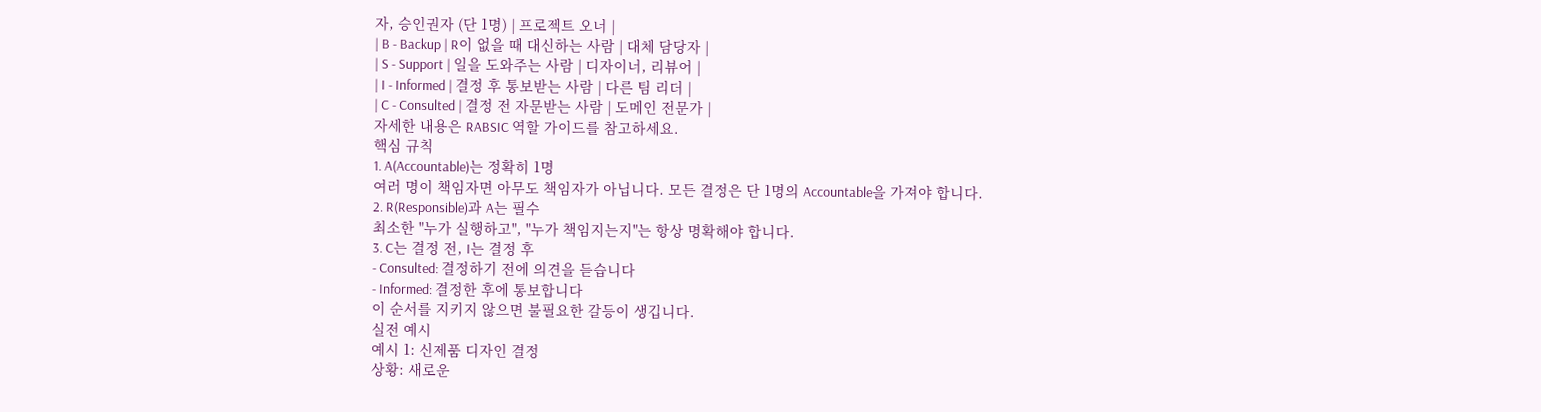자, 승인권자 (단 1명) | 프로젝트 오너 |
| B - Backup | R이 없을 때 대신하는 사람 | 대체 담당자 |
| S - Support | 일을 도와주는 사람 | 디자이너, 리뷰어 |
| I - Informed | 결정 후 통보받는 사람 | 다른 팀 리더 |
| C - Consulted | 결정 전 자문받는 사람 | 도메인 전문가 |
자세한 내용은 RABSIC 역할 가이드를 참고하세요.
핵심 규칙
1. A(Accountable)는 정확히 1명
여러 명이 책임자면 아무도 책임자가 아닙니다. 모든 결정은 단 1명의 Accountable을 가져야 합니다.
2. R(Responsible)과 A는 필수
최소한 "누가 실행하고", "누가 책임지는지"는 항상 명확해야 합니다.
3. C는 결정 전, I는 결정 후
- Consulted: 결정하기 전에 의견을 듣습니다
- Informed: 결정한 후에 통보합니다
이 순서를 지키지 않으면 불필요한 갈등이 생깁니다.
실전 예시
예시 1: 신제품 디자인 결정
상황: 새로운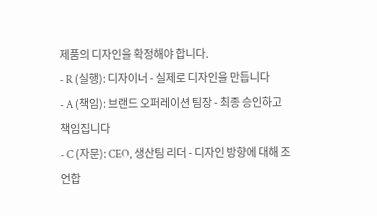제품의 디자인을 확정해야 합니다.
- R (실행): 디자이너 - 실제로 디자인을 만듭니다
- A (책임): 브랜드 오퍼레이션 팀장 - 최종 승인하고 책임집니다
- C (자문): CEO, 생산팀 리더 - 디자인 방향에 대해 조언합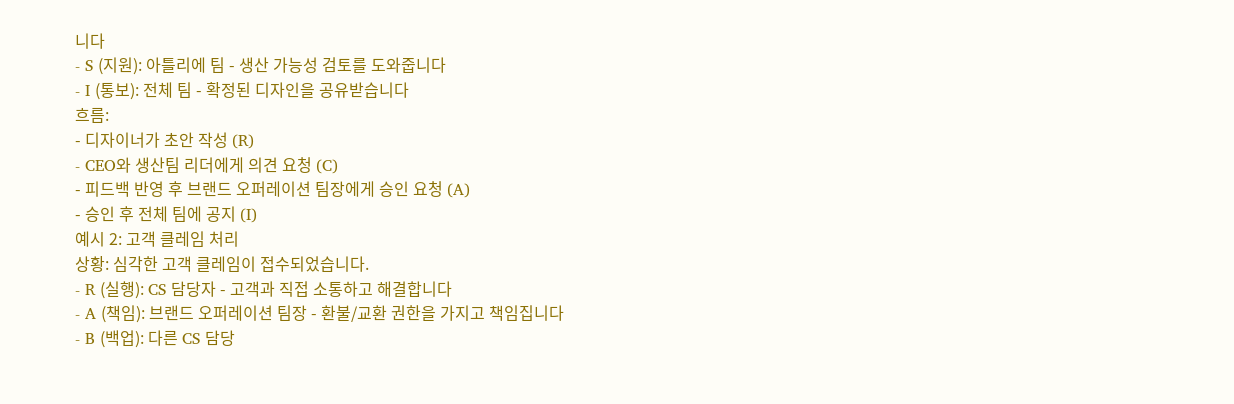니다
- S (지원): 아틀리에 팀 - 생산 가능성 검토를 도와줍니다
- I (통보): 전체 팀 - 확정된 디자인을 공유받습니다
흐름:
- 디자이너가 초안 작성 (R)
- CEO와 생산팀 리더에게 의견 요청 (C)
- 피드백 반영 후 브랜드 오퍼레이션 팀장에게 승인 요청 (A)
- 승인 후 전체 팀에 공지 (I)
예시 2: 고객 클레임 처리
상황: 심각한 고객 클레임이 접수되었습니다.
- R (실행): CS 담당자 - 고객과 직접 소통하고 해결합니다
- A (책임): 브랜드 오퍼레이션 팀장 - 환불/교환 권한을 가지고 책임집니다
- B (백업): 다른 CS 담당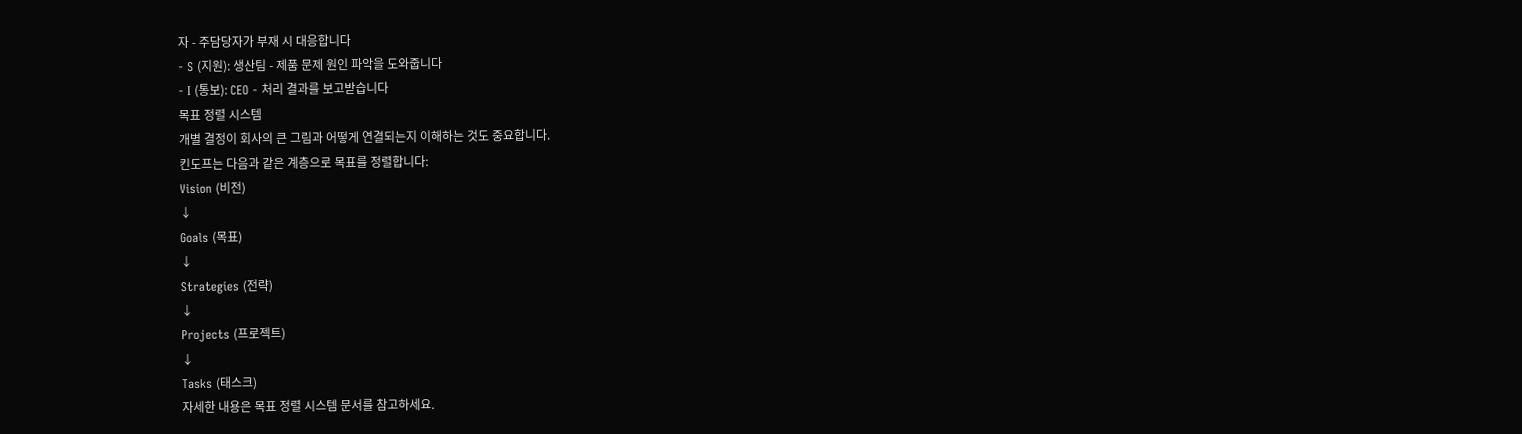자 - 주담당자가 부재 시 대응합니다
- S (지원): 생산팀 - 제품 문제 원인 파악을 도와줍니다
- I (통보): CEO - 처리 결과를 보고받습니다
목표 정렬 시스템
개별 결정이 회사의 큰 그림과 어떻게 연결되는지 이해하는 것도 중요합니다.
킨도프는 다음과 같은 계층으로 목표를 정렬합니다:
Vision (비전)
↓
Goals (목표)
↓
Strategies (전략)
↓
Projects (프로젝트)
↓
Tasks (태스크)
자세한 내용은 목표 정렬 시스템 문서를 참고하세요.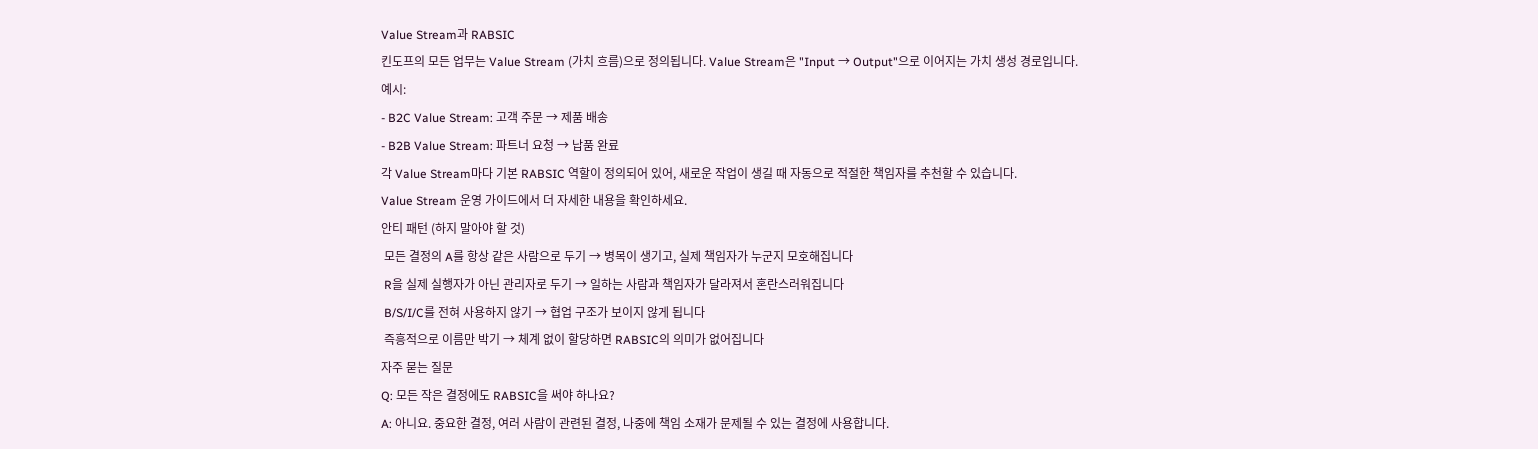Value Stream과 RABSIC
킨도프의 모든 업무는 Value Stream (가치 흐름)으로 정의됩니다. Value Stream은 "Input → Output"으로 이어지는 가치 생성 경로입니다.
예시:
- B2C Value Stream: 고객 주문 → 제품 배송
- B2B Value Stream: 파트너 요청 → 납품 완료
각 Value Stream마다 기본 RABSIC 역할이 정의되어 있어, 새로운 작업이 생길 때 자동으로 적절한 책임자를 추천할 수 있습니다.
Value Stream 운영 가이드에서 더 자세한 내용을 확인하세요.
안티 패턴 (하지 말아야 할 것)
 모든 결정의 A를 항상 같은 사람으로 두기 → 병목이 생기고, 실제 책임자가 누군지 모호해집니다
 R을 실제 실행자가 아닌 관리자로 두기 → 일하는 사람과 책임자가 달라져서 혼란스러워집니다
 B/S/I/C를 전혀 사용하지 않기 → 협업 구조가 보이지 않게 됩니다
 즉흥적으로 이름만 박기 → 체계 없이 할당하면 RABSIC의 의미가 없어집니다
자주 묻는 질문
Q: 모든 작은 결정에도 RABSIC을 써야 하나요?
A: 아니요. 중요한 결정, 여러 사람이 관련된 결정, 나중에 책임 소재가 문제될 수 있는 결정에 사용합니다.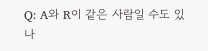Q: A와 R이 같은 사람일 수도 있나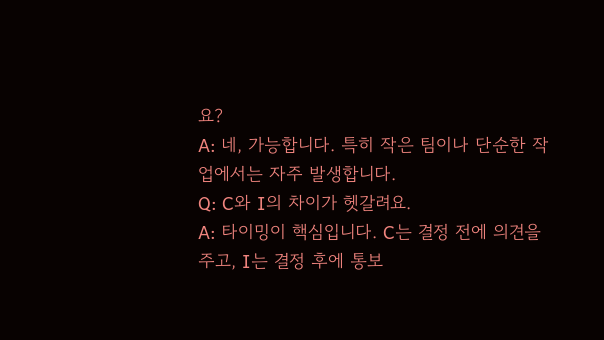요?
A: 네, 가능합니다. 특히 작은 팀이나 단순한 작업에서는 자주 발생합니다.
Q: C와 I의 차이가 헷갈려요.
A: 타이밍이 핵심입니다. C는 결정 전에 의견을 주고, I는 결정 후에 통보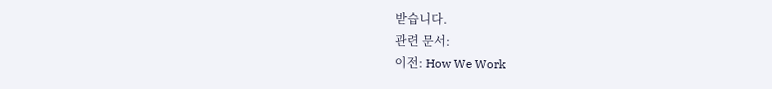받습니다.
관련 문서:
이전: How We Work